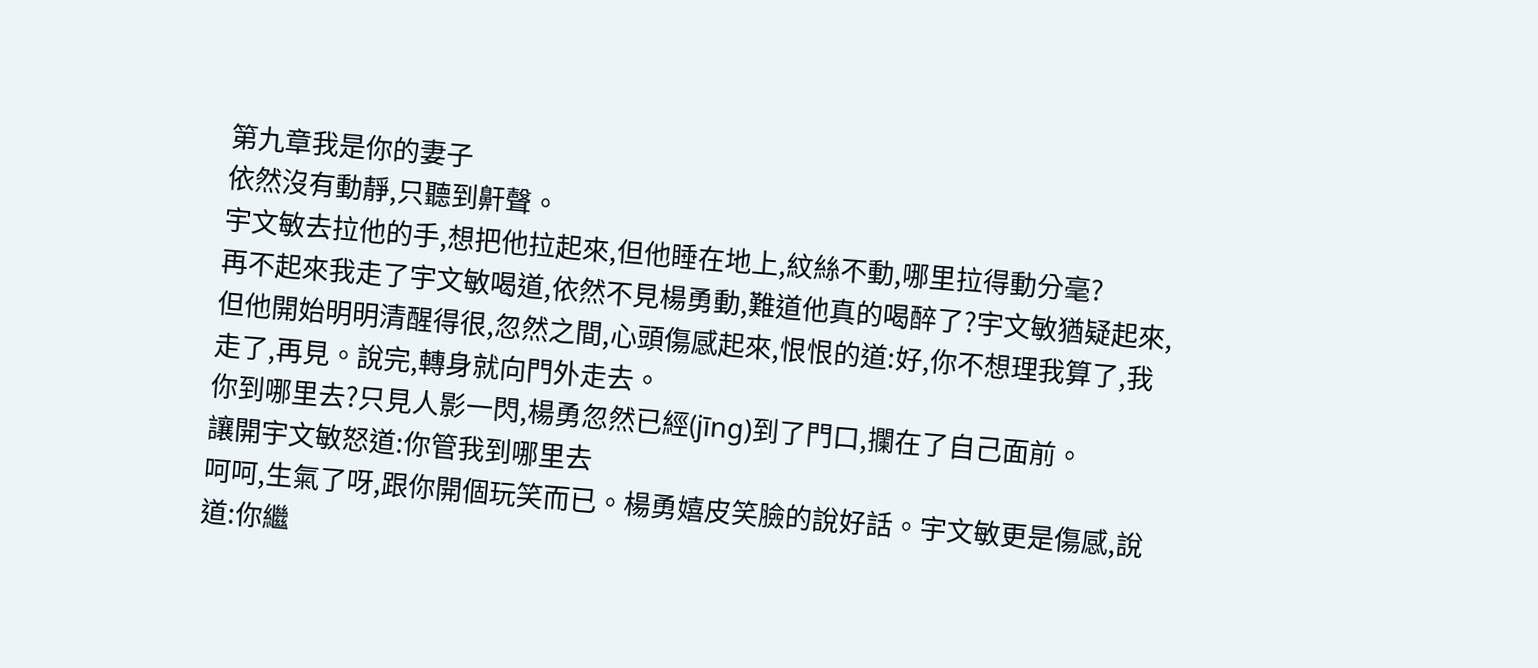第九章我是你的妻子
依然沒有動靜,只聽到鼾聲。
宇文敏去拉他的手,想把他拉起來,但他睡在地上,紋絲不動,哪里拉得動分毫?
再不起來我走了宇文敏喝道,依然不見楊勇動,難道他真的喝醉了?宇文敏猶疑起來,但他開始明明清醒得很,忽然之間,心頭傷感起來,恨恨的道:好,你不想理我算了,我走了,再見。說完,轉身就向門外走去。
你到哪里去?只見人影一閃,楊勇忽然已經(jīng)到了門口,攔在了自己面前。
讓開宇文敏怒道:你管我到哪里去
呵呵,生氣了呀,跟你開個玩笑而已。楊勇嬉皮笑臉的說好話。宇文敏更是傷感,說道:你繼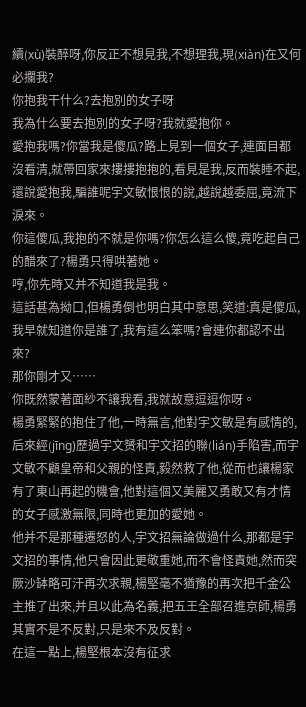續(xù)裝醉呀,你反正不想見我,不想理我,現(xiàn)在又何必攔我?
你抱我干什么?去抱別的女子呀
我為什么要去抱別的女子呀?我就愛抱你。
愛抱我嗎?你當我是傻瓜?路上見到一個女子,連面目都沒看清,就帶回家來摟摟抱抱的,看見是我,反而裝睡不起,還說愛抱我,騙誰呢宇文敏恨恨的說,越說越委屈,竟流下淚來。
你這傻瓜,我抱的不就是你嗎?你怎么這么傻,竟吃起自己的醋來了?楊勇只得哄著她。
哼,你先時又并不知道我是我。
這話甚為拗口,但楊勇倒也明白其中意思,笑道:真是傻瓜,我早就知道你是誰了,我有這么笨嗎?會連你都認不出來?
那你剛才又……
你既然蒙著面紗不讓我看,我就故意逗逗你呀。
楊勇緊緊的抱住了他,一時無言,他對宇文敏是有感情的,后來經(jīng)歷過宇文赟和宇文招的聯(lián)手陷害,而宇文敏不顧皇帝和父親的怪責,毅然救了他,從而也讓楊家有了東山再起的機會,他對這個又美麗又勇敢又有才情的女子感激無限,同時也更加的愛她。
他并不是那種遷怒的人,宇文招無論做過什么,那都是宇文招的事情,他只會因此更敬重她,而不會怪責她,然而突厥沙缽略可汗再次求親,楊堅毫不猶豫的再次把千金公主推了出來,并且以此為名義,把五王全部召進京師,楊勇其實不是不反對,只是來不及反對。
在這一點上,楊堅根本沒有征求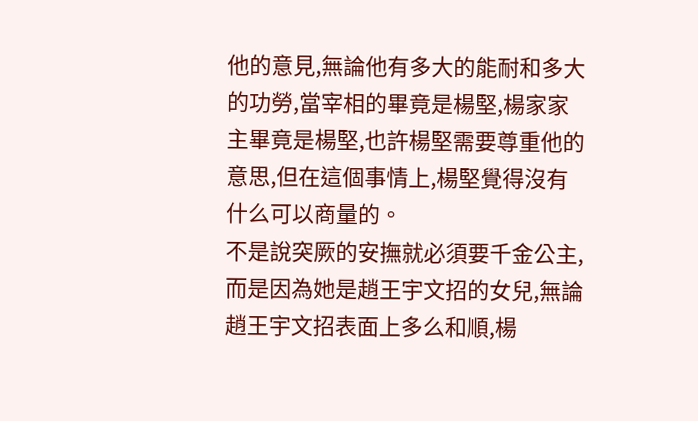他的意見,無論他有多大的能耐和多大的功勞,當宰相的畢竟是楊堅,楊家家主畢竟是楊堅,也許楊堅需要尊重他的意思,但在這個事情上,楊堅覺得沒有什么可以商量的。
不是說突厥的安撫就必須要千金公主,而是因為她是趙王宇文招的女兒,無論趙王宇文招表面上多么和順,楊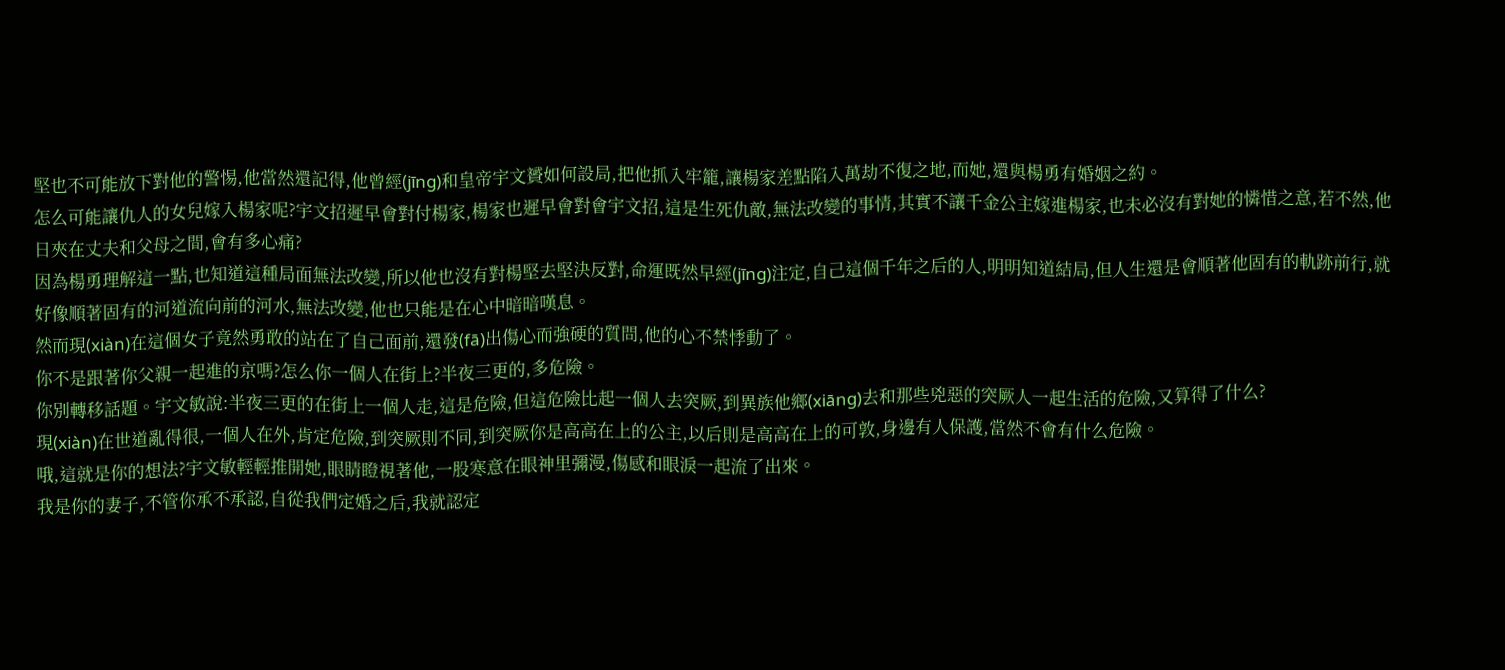堅也不可能放下對他的警惕,他當然還記得,他曾經(jīng)和皇帝宇文贇如何設局,把他抓入牢籠,讓楊家差點陷入萬劫不復之地,而她,還與楊勇有婚姻之約。
怎么可能讓仇人的女兒嫁入楊家呢?宇文招遲早會對付楊家,楊家也遲早會對會宇文招,這是生死仇敵,無法改變的事情,其實不讓千金公主嫁進楊家,也未必沒有對她的憐惜之意,若不然,他日夾在丈夫和父母之間,會有多心痛?
因為楊勇理解這一點,也知道這種局面無法改變,所以他也沒有對楊堅去堅決反對,命運既然早經(jīng)注定,自己這個千年之后的人,明明知道結局,但人生還是會順著他固有的軌跡前行,就好像順著固有的河道流向前的河水,無法改變,他也只能是在心中暗暗嘆息。
然而現(xiàn)在這個女子竟然勇敢的站在了自己面前,還發(fā)出傷心而強硬的質問,他的心不禁悸動了。
你不是跟著你父親一起進的京嗎?怎么你一個人在街上?半夜三更的,多危險。
你別轉移話題。宇文敏說:半夜三更的在街上一個人走,這是危險,但這危險比起一個人去突厥,到異族他鄉(xiāng)去和那些兇惡的突厥人一起生活的危險,又算得了什么?
現(xiàn)在世道亂得很,一個人在外,肯定危險,到突厥則不同,到突厥你是高高在上的公主,以后則是高高在上的可敦,身邊有人保護,當然不會有什么危險。
哦,這就是你的想法?宇文敏輕輕推開她,眼睛瞪視著他,一股寒意在眼神里彌漫,傷感和眼淚一起流了出來。
我是你的妻子,不管你承不承認,自從我們定婚之后,我就認定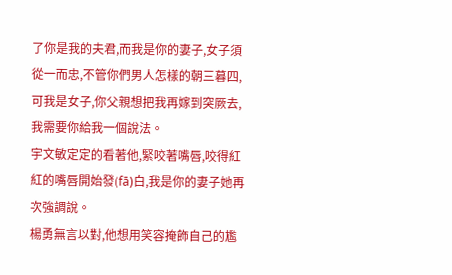了你是我的夫君,而我是你的妻子,女子須從一而忠,不管你們男人怎樣的朝三暮四,可我是女子,你父親想把我再嫁到突厥去,我需要你給我一個說法。
宇文敏定定的看著他,緊咬著嘴唇,咬得紅紅的嘴唇開始發(fā)白,我是你的妻子她再次強調說。
楊勇無言以對,他想用笑容掩飾自己的尷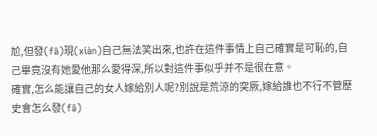尬,但發(fā)現(xiàn)自己無法笑出來,也許在這件事情上自己確實是可恥的,自己畢竟沒有她愛他那么愛得深,所以對這件事似乎并不是很在意。
確實,怎么能讓自己的女人嫁給別人呢?別說是荒涼的突厥,嫁給誰也不行不管歷史會怎么發(fā)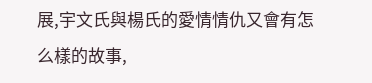展,宇文氏與楊氏的愛情情仇又會有怎么樣的故事,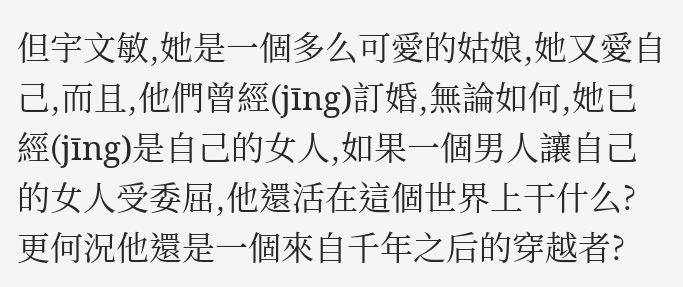但宇文敏,她是一個多么可愛的姑娘,她又愛自己,而且,他們曾經(jīng)訂婚,無論如何,她已經(jīng)是自己的女人,如果一個男人讓自己的女人受委屈,他還活在這個世界上干什么?更何況他還是一個來自千年之后的穿越者?